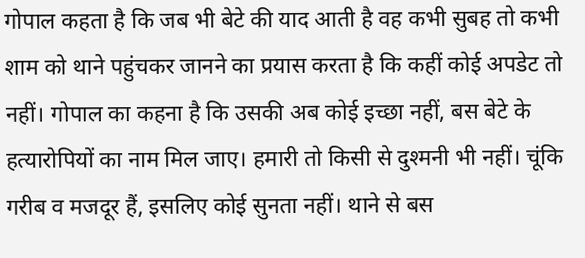गोपाल कहता है कि जब भी बेटे की याद आती है वह कभी सुबह तो कभी शाम को थाने पहुंचकर जानने का प्रयास करता है कि कहीं कोई अपडेट तो नहीं। गोपाल का कहना है कि उसकी अब कोई इच्छा नहीं, बस बेटे के हत्यारोपियों का नाम मिल जाए। हमारी तो किसी से दुश्मनी भी नहीं। चूंकि गरीब व मजदूर हैं, इसलिए कोई सुनता नहीं। थाने से बस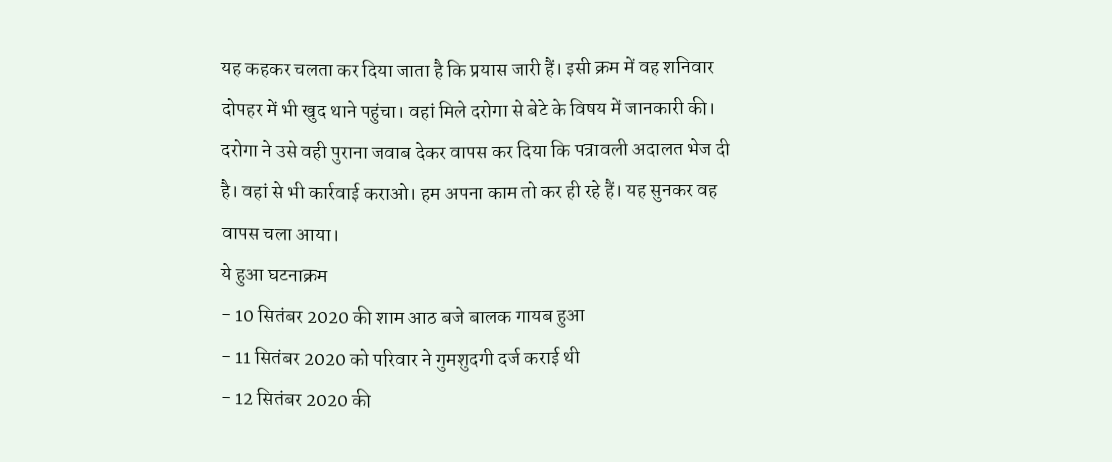यह कहकर चलता कर दिया जाता है कि प्रयास जारी हैं। इसी क्रम में वह शनिवार दोपहर में भी खुद थाने पहुंचा। वहां मिले दरोगा से बेटे के विषय में जानकारी की। दरोगा ने उसे वही पुराना जवाब देकर वापस कर दिया कि पत्रावली अदालत भेज दी है। वहां से भी कार्रवाई कराओ। हम अपना काम तो कर ही रहे हैं। यह सुनकर वह वापस चला आया।
ये हुआ घटनाक्रम
- 10 सितंबर 2020 की शाम आठ बजे बालक गायब हुआ
- 11 सितंबर 2020 को परिवार ने गुमशुदगी दर्ज कराई थी
- 12 सितंबर 2020 की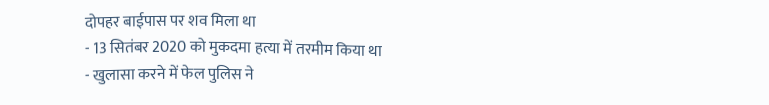दोपहर बाईपास पर शव मिला था
- 13 सितंबर 2020 को मुकदमा हत्या में तरमीम किया था
- खुलासा करने में फेल पुलिस ने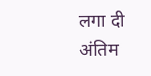लगा दी अंतिम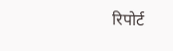रिपोर्ट